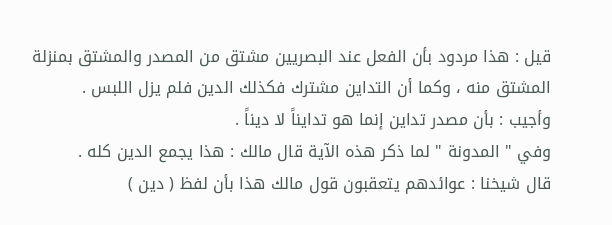قيل : هذا مردود بأن الفعل عند البصريين مشتق من المصدر والمشتق بمنزلة المشتق منه ، وكما أن التداين مشترك فكذلك الدين فلم يزل اللبس .
وأجيب : بأن مصدر تداين إنما هو تدايناً لا ديناً .
وفي " المدونة " لما ذكر هذه الآية قال مالك : هذا يجمع الدين كله .
قال شيخنا : عوائدهم يتعقبون قول مالك هذا بأن لفظ ( دين )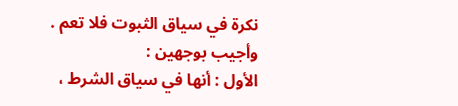نكرة في سياق الثبوت فلا تعم .
وأجيب بوجهين :
الأول : أنها في سياق الشرط ،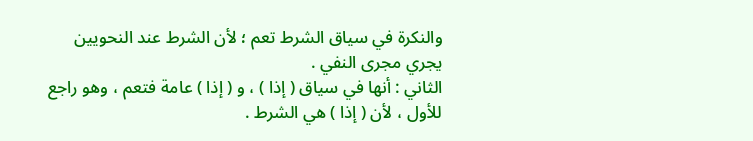والنكرة في سياق الشرط تعم ؛ لأن الشرط عند النحويين يجري مجرى النفي .
الثاني : أنها في سياق ( إذا ) ، و ( إذا ) عامة فتعم ، وهو راجع للأول ، لأن ( إذا ) هي الشرط .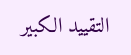التقييد الكبير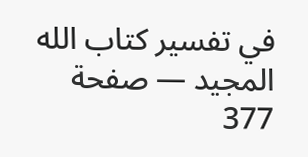في تفسير كتاب الله المجيد — صفحة 377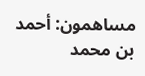مساهمون: أحمد بن محمد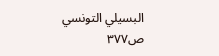البسيلي التونسي
ص٣٧٧